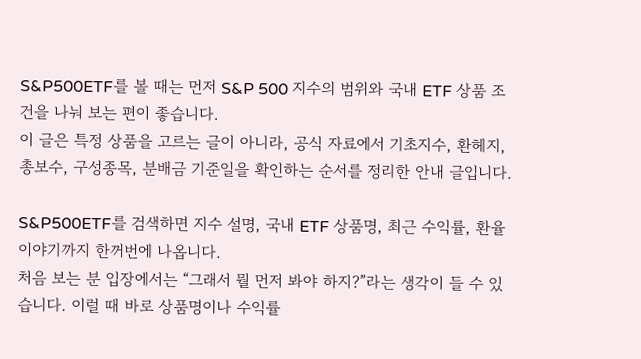S&P500ETF를 볼 때는 먼저 S&P 500 지수의 범위와 국내 ETF 상품 조건을 나눠 보는 편이 좋습니다.
이 글은 특정 상품을 고르는 글이 아니라, 공식 자료에서 기초지수, 환헤지, 총보수, 구성종목, 분배금 기준일을 확인하는 순서를 정리한 안내 글입니다.

S&P500ETF를 검색하면 지수 설명, 국내 ETF 상품명, 최근 수익률, 환율 이야기까지 한꺼번에 나옵니다.
처음 보는 분 입장에서는 “그래서 뭘 먼저 봐야 하지?”라는 생각이 들 수 있습니다. 이럴 때 바로 상품명이나 수익률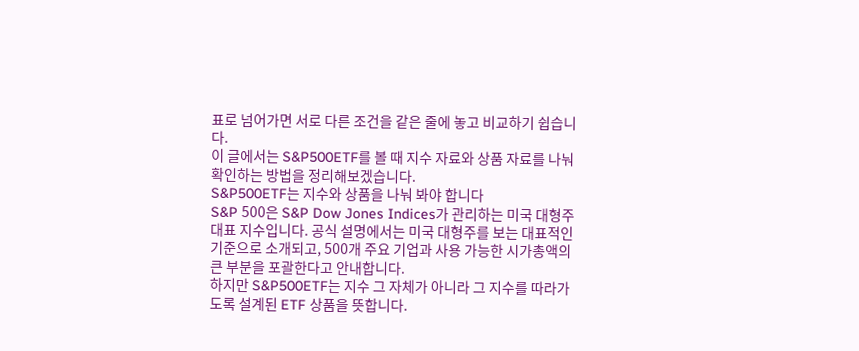표로 넘어가면 서로 다른 조건을 같은 줄에 놓고 비교하기 쉽습니다.
이 글에서는 S&P500ETF를 볼 때 지수 자료와 상품 자료를 나눠 확인하는 방법을 정리해보겠습니다.
S&P500ETF는 지수와 상품을 나눠 봐야 합니다
S&P 500은 S&P Dow Jones Indices가 관리하는 미국 대형주 대표 지수입니다. 공식 설명에서는 미국 대형주를 보는 대표적인 기준으로 소개되고, 500개 주요 기업과 사용 가능한 시가총액의 큰 부분을 포괄한다고 안내합니다.
하지만 S&P500ETF는 지수 그 자체가 아니라 그 지수를 따라가도록 설계된 ETF 상품을 뜻합니다.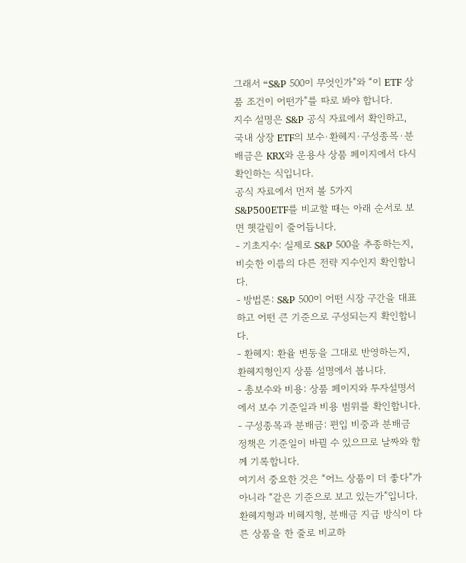그래서 “S&P 500이 무엇인가”와 “이 ETF 상품 조건이 어떤가”를 따로 봐야 합니다.
지수 설명은 S&P 공식 자료에서 확인하고, 국내 상장 ETF의 보수·환헤지·구성종목·분배금은 KRX와 운용사 상품 페이지에서 다시 확인하는 식입니다.
공식 자료에서 먼저 볼 5가지
S&P500ETF를 비교할 때는 아래 순서로 보면 헷갈림이 줄어듭니다.
- 기초지수: 실제로 S&P 500을 추종하는지, 비슷한 이름의 다른 전략 지수인지 확인합니다.
- 방법론: S&P 500이 어떤 시장 구간을 대표하고 어떤 큰 기준으로 구성되는지 확인합니다.
- 환헤지: 환율 변동을 그대로 반영하는지, 환헤지형인지 상품 설명에서 봅니다.
- 총보수와 비용: 상품 페이지와 투자설명서에서 보수 기준일과 비용 범위를 확인합니다.
- 구성종목과 분배금: 편입 비중과 분배금 정책은 기준일이 바뀔 수 있으므로 날짜와 함께 기록합니다.
여기서 중요한 것은 “어느 상품이 더 좋다”가 아니라 “같은 기준으로 보고 있는가”입니다. 환헤지형과 비헤지형, 분배금 지급 방식이 다른 상품을 한 줄로 비교하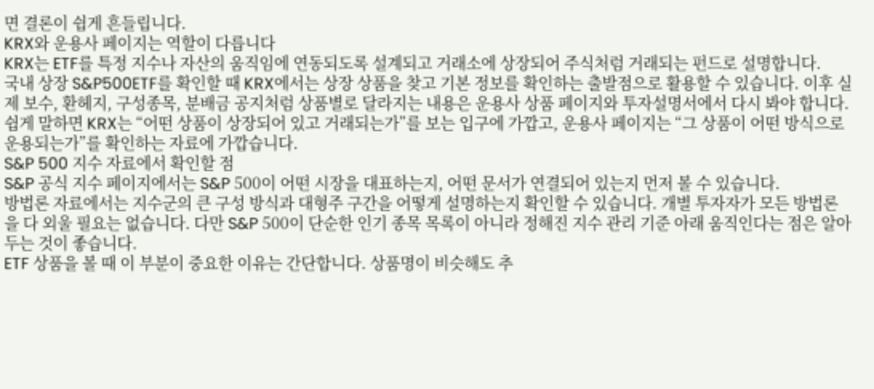면 결론이 쉽게 흔들립니다.
KRX와 운용사 페이지는 역할이 다릅니다
KRX는 ETF를 특정 지수나 자산의 움직임에 연동되도록 설계되고 거래소에 상장되어 주식처럼 거래되는 펀드로 설명합니다.
국내 상장 S&P500ETF를 확인할 때 KRX에서는 상장 상품을 찾고 기본 정보를 확인하는 출발점으로 활용할 수 있습니다. 이후 실제 보수, 환헤지, 구성종목, 분배금 공지처럼 상품별로 달라지는 내용은 운용사 상품 페이지와 투자설명서에서 다시 봐야 합니다.
쉽게 말하면 KRX는 “어떤 상품이 상장되어 있고 거래되는가”를 보는 입구에 가깝고, 운용사 페이지는 “그 상품이 어떤 방식으로 운용되는가”를 확인하는 자료에 가깝습니다.
S&P 500 지수 자료에서 확인할 점
S&P 공식 지수 페이지에서는 S&P 500이 어떤 시장을 대표하는지, 어떤 문서가 연결되어 있는지 먼저 볼 수 있습니다.
방법론 자료에서는 지수군의 큰 구성 방식과 대형주 구간을 어떻게 설명하는지 확인할 수 있습니다. 개별 투자자가 모든 방법론을 다 외울 필요는 없습니다. 다만 S&P 500이 단순한 인기 종목 목록이 아니라 정해진 지수 관리 기준 아래 움직인다는 점은 알아두는 것이 좋습니다.
ETF 상품을 볼 때 이 부분이 중요한 이유는 간단합니다. 상품명이 비슷해도 추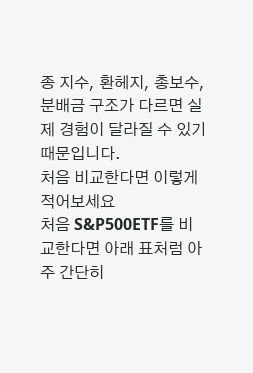종 지수, 환헤지, 총보수, 분배금 구조가 다르면 실제 경험이 달라질 수 있기 때문입니다.
처음 비교한다면 이렇게 적어보세요
처음 S&P500ETF를 비교한다면 아래 표처럼 아주 간단히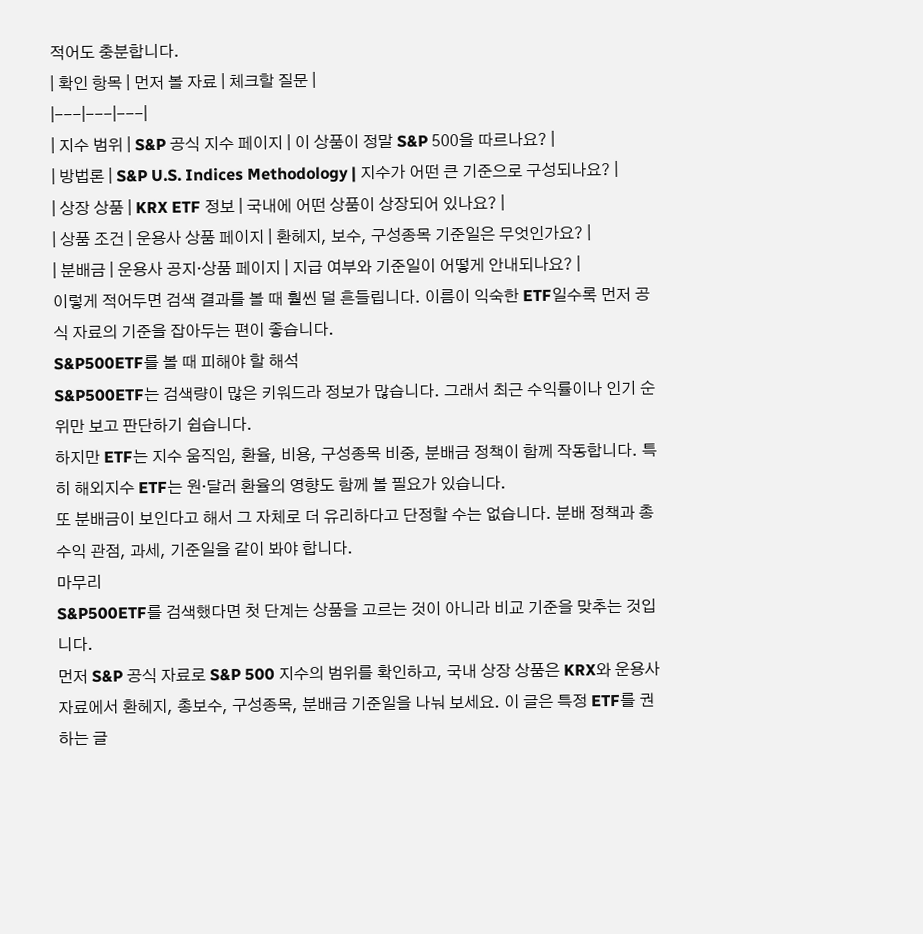적어도 충분합니다.
| 확인 항목 | 먼저 볼 자료 | 체크할 질문 |
|---|---|---|
| 지수 범위 | S&P 공식 지수 페이지 | 이 상품이 정말 S&P 500을 따르나요? |
| 방법론 | S&P U.S. Indices Methodology | 지수가 어떤 큰 기준으로 구성되나요? |
| 상장 상품 | KRX ETF 정보 | 국내에 어떤 상품이 상장되어 있나요? |
| 상품 조건 | 운용사 상품 페이지 | 환헤지, 보수, 구성종목 기준일은 무엇인가요? |
| 분배금 | 운용사 공지·상품 페이지 | 지급 여부와 기준일이 어떻게 안내되나요? |
이렇게 적어두면 검색 결과를 볼 때 훨씬 덜 흔들립니다. 이름이 익숙한 ETF일수록 먼저 공식 자료의 기준을 잡아두는 편이 좋습니다.
S&P500ETF를 볼 때 피해야 할 해석
S&P500ETF는 검색량이 많은 키워드라 정보가 많습니다. 그래서 최근 수익률이나 인기 순위만 보고 판단하기 쉽습니다.
하지만 ETF는 지수 움직임, 환율, 비용, 구성종목 비중, 분배금 정책이 함께 작동합니다. 특히 해외지수 ETF는 원·달러 환율의 영향도 함께 볼 필요가 있습니다.
또 분배금이 보인다고 해서 그 자체로 더 유리하다고 단정할 수는 없습니다. 분배 정책과 총수익 관점, 과세, 기준일을 같이 봐야 합니다.
마무리
S&P500ETF를 검색했다면 첫 단계는 상품을 고르는 것이 아니라 비교 기준을 맞추는 것입니다.
먼저 S&P 공식 자료로 S&P 500 지수의 범위를 확인하고, 국내 상장 상품은 KRX와 운용사 자료에서 환헤지, 총보수, 구성종목, 분배금 기준일을 나눠 보세요. 이 글은 특정 ETF를 권하는 글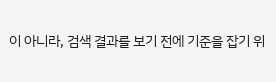이 아니라, 검색 결과를 보기 전에 기준을 잡기 위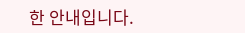한 안내입니다.